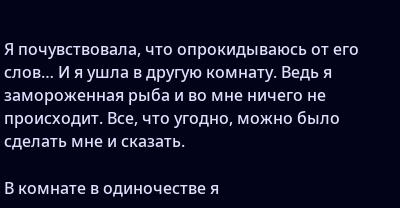Я почувствовала, что опрокидываюсь от его слов… И я ушла в другую комнату. Ведь я замороженная рыба и во мне ничего не происходит. Все, что угодно, можно было сделать мне и сказать.

В комнате в одиночестве я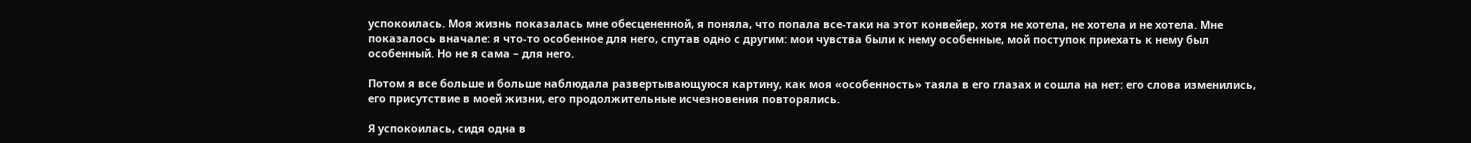успокоилась. Моя жизнь показалась мне обесцененной, я поняла, что попала все-таки на этот конвейер, хотя не хотела, не хотела и не хотела. Мне показалось вначале: я что-то особенное для него, спутав одно с другим: мои чувства были к нему особенные, мой поступок приехать к нему был особенный. Но не я сама – для него.

Потом я все больше и больше наблюдала развертывающуюся картину, как моя «особенность» таяла в его глазах и сошла на нет: его слова изменились, его присутствие в моей жизни, его продолжительные исчезновения повторялись.

Я успокоилась, сидя одна в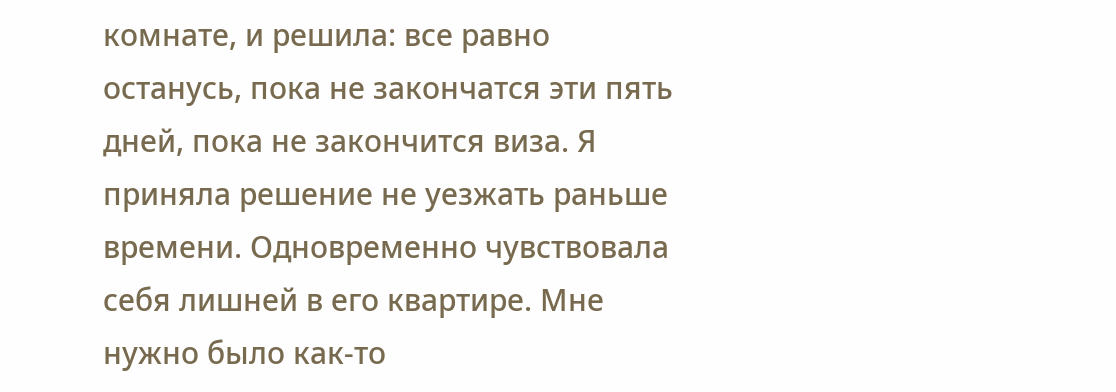комнате, и решила: все равно останусь, пока не закончатся эти пять дней, пока не закончится виза. Я приняла решение не уезжать раньше времени. Одновременно чувствовала себя лишней в его квартире. Мне нужно было как-то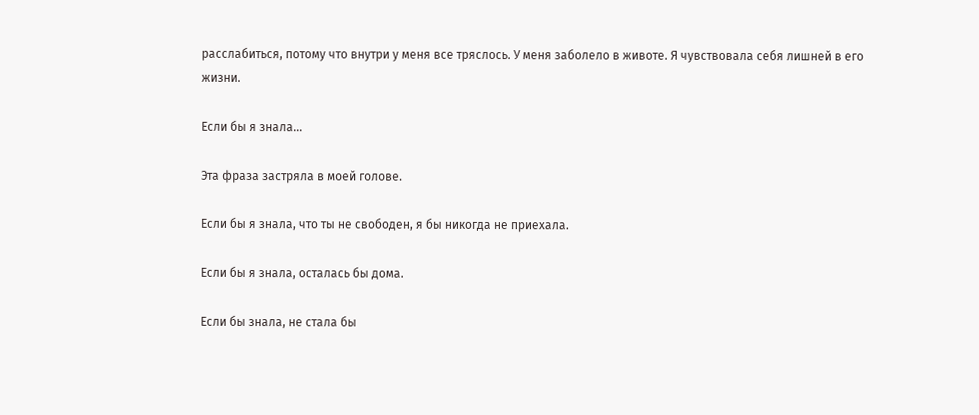расслабиться, потому что внутри у меня все тряслось. У меня заболело в животе. Я чувствовала себя лишней в его жизни.

Если бы я знала…

Эта фраза застряла в моей голове.

Если бы я знала, что ты не свободен, я бы никогда не приехала.

Если бы я знала, осталась бы дома.

Если бы знала, не стала бы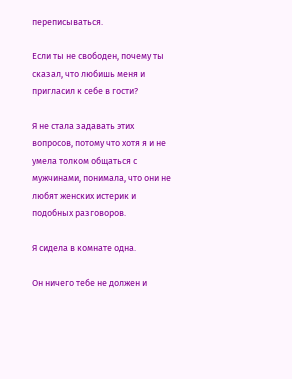переписываться.

Если ты не свободен, почему ты сказал, что любишь меня и пригласил к себе в гости?

Я не стала задавать этих вопросов, потому что хотя я и не умела толком общаться с мужчинами, понимала, что они не любят женских истерик и подобных разговоров.

Я сидела в комнате одна.

Он ничего тебе не должен и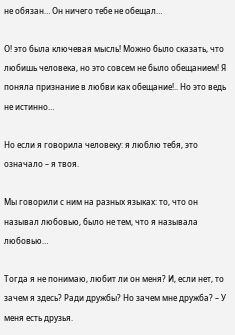не обязан… Он ничего тебе не обещал…

О! это была ключевая мысль! Можно было сказать, что любишь человека, но это совсем не было обещанием! Я поняла признание в любви как обещание!.. Но это ведь не истинно…

Но если я говорила человеку: я люблю тебя, это означало – я твоя.

Мы говорили с ним на разных языках: то, что он называл любовью, было не тем, что я называла любовью…

Тогда я не понимаю, любит ли он меня? И, если нет, то зачем я здесь? Ради дружбы? Но зачем мне дружба? – У меня есть друзья.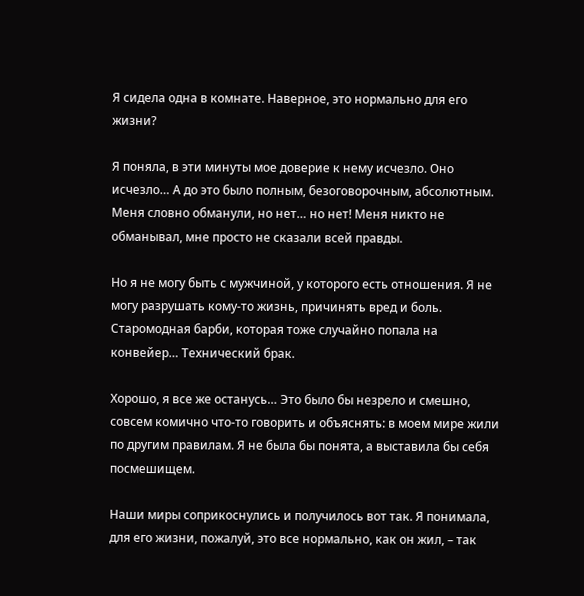Я сидела одна в комнате. Наверное, это нормально для его жизни?

Я поняла, в эти минуты мое доверие к нему исчезло. Оно исчезло… А до это было полным, безоговорочным, абсолютным. Меня словно обманули, но нет… но нет! Меня никто не обманывал, мне просто не сказали всей правды.

Но я не могу быть с мужчиной, у которого есть отношения. Я не могу разрушать кому-то жизнь, причинять вред и боль. Старомодная барби, которая тоже случайно попала на конвейер… Технический брак.

Хорошо, я все же останусь… Это было бы незрело и смешно, совсем комично что-то говорить и объяснять: в моем мире жили по другим правилам. Я не была бы понята, а выставила бы себя посмешищем.

Наши миры соприкоснулись и получилось вот так. Я понимала, для его жизни, пожалуй, это все нормально, как он жил, – так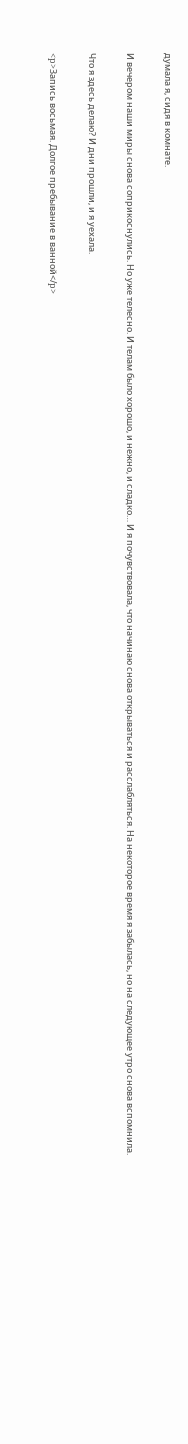думала я, сидя в комнате.

И вечером наши миры снова соприкоснулись. Но уже телесно. И телам было хорошо, и нежно, и сладко… И я почувствовала, что начинаю снова открываться и расслабляться. На некоторое время я забылась, но на следующее утро снова вспомнила.

Что я здесь делаю? И дни прошли, и я уехала.

<p>Запись восьмая. Долгое пребывание в ванной</p>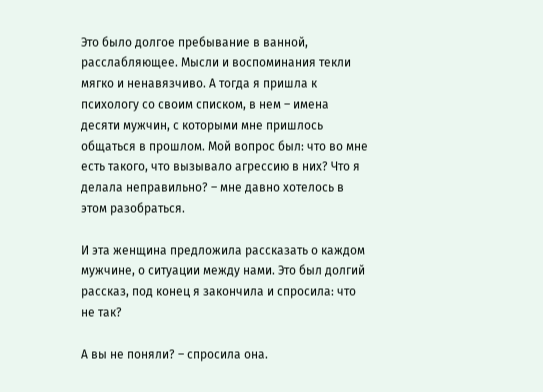Это было долгое пребывание в ванной, расслабляющее. Мысли и воспоминания текли мягко и ненавязчиво. А тогда я пришла к психологу со своим списком, в нем – имена десяти мужчин, с которыми мне пришлось общаться в прошлом. Мой вопрос был: что во мне есть такого, что вызывало агрессию в них? Что я делала неправильно? – мне давно хотелось в этом разобраться.

И эта женщина предложила рассказать о каждом мужчине, о ситуации между нами. Это был долгий рассказ, под конец я закончила и спросила: что не так?

А вы не поняли? – спросила она.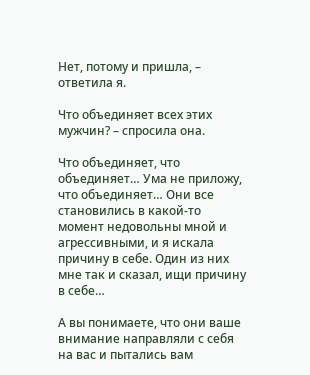Нет, потому и пришла, – ответила я.

Что объединяет всех этих мужчин? – спросила она.

Что объединяет, что объединяет… Ума не приложу, что объединяет… Они все становились в какой-то момент недовольны мной и агрессивными, и я искала причину в себе. Один из них мне так и сказал, ищи причину в себе…

А вы понимаете, что они ваше внимание направляли с себя на вас и пытались вам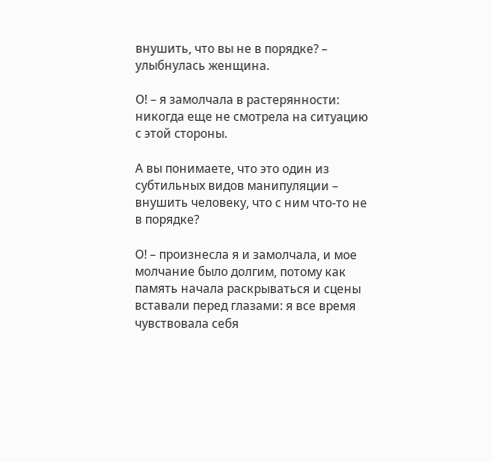внушить, что вы не в порядке? – улыбнулась женщина.

О! – я замолчала в растерянности: никогда еще не смотрела на ситуацию с этой стороны.

А вы понимаете, что это один из субтильных видов манипуляции – внушить человеку, что с ним что-то не в порядке?

О! – произнесла я и замолчала, и мое молчание было долгим, потому как память начала раскрываться и сцены вставали перед глазами: я все время чувствовала себя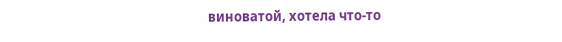виноватой, хотела что-то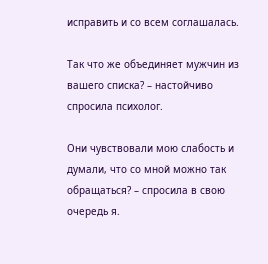исправить и со всем соглашалась.

Так что же объединяет мужчин из вашего списка? – настойчиво спросила психолог.

Они чувствовали мою слабость и думали, что со мной можно так обращаться? – спросила в свою очередь я.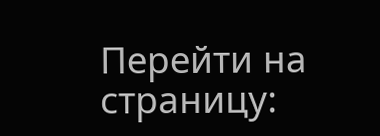Перейти на страницу: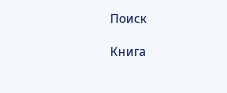Поиск

Книга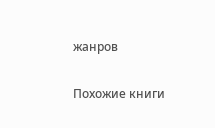жанров

Похожие книги